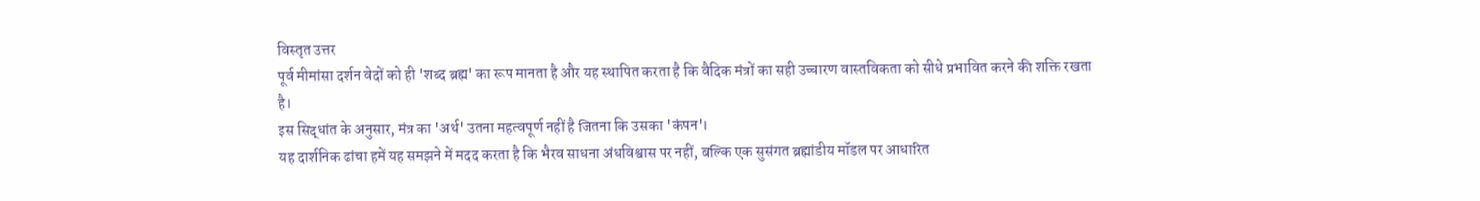विस्तृत उत्तर
पूर्व मीमांसा दर्शन वेदों को ही 'शब्द ब्रह्म' का रूप मानता है और यह स्थापित करता है कि वैदिक मंत्रों का सही उच्चारण वास्तविकता को सीधे प्रभावित करने की शक्ति रखता है।
इस सिद्धांत के अनुसार, मंत्र का 'अर्थ' उतना महत्वपूर्ण नहीं है जितना कि उसका 'कंपन'।
यह दार्शनिक ढांचा हमें यह समझने में मदद करता है कि भैरव साधना अंधविश्वास पर नहीं, बल्कि एक सुसंगत ब्रह्मांडीय मॉडल पर आधारित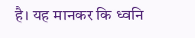है। यह मानकर कि ध्वनि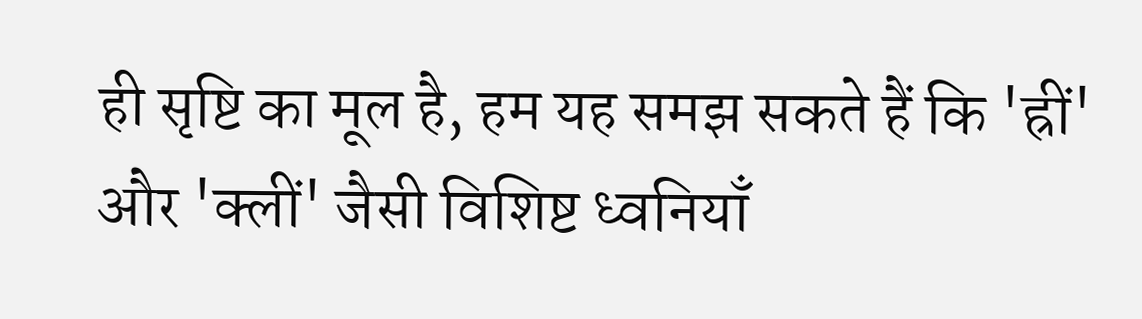ही सृष्टि का मूल है, हम यह समझ सकते हैं कि 'ह्रीं' और 'क्लीं' जैसी विशिष्ट ध्वनियाँ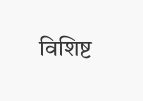विशिष्ट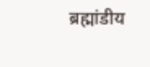ब्रह्मांडीय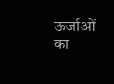ऊर्जाओं का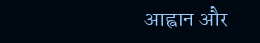आह्वान और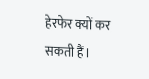हेरफेर क्यों कर सकती हैं।